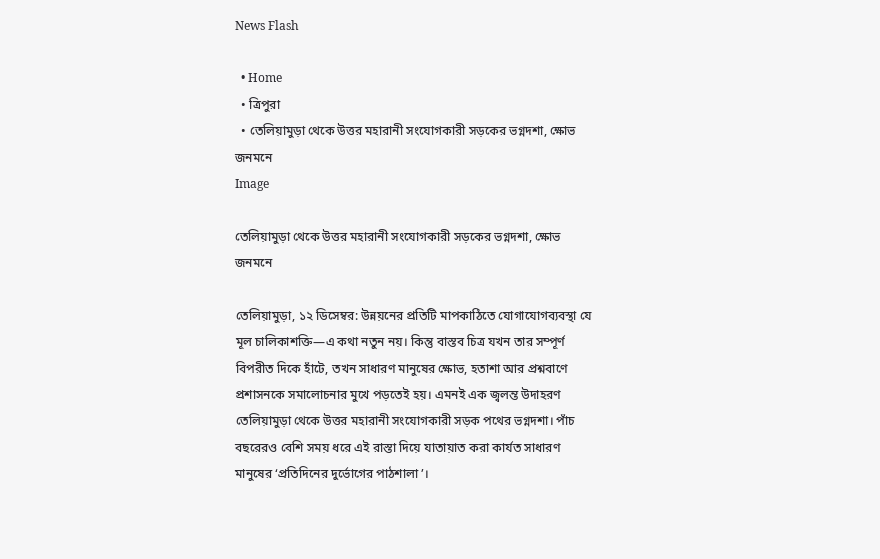News Flash

  • Home
  • ত্রিপুরা
  • তেলিয়ামুড়া থেকে উত্তর মহারানী সংযোগকারী সড়কের ভগ্নদশা, ক্ষোভ জনমনে
Image

তেলিয়ামুড়া থেকে উত্তর মহারানী সংযোগকারী সড়কের ভগ্নদশা, ক্ষোভ জনমনে

তেলিয়ামুড়া, ১২ ডিসেম্বর: উন্নয়নের প্রতিটি মাপকাঠিতে যোগাযোগব্যবস্থা যে মূল চালিকাশক্তি—এ কথা নতুন নয়। কিন্তু বাস্তব চিত্র যখন তার সম্পূর্ণ বিপরীত দিকে হাঁটে, তখন সাধারণ মানুষের ক্ষোভ, হতাশা আর প্রশ্নবাণে প্রশাসনকে সমালোচনার মুখে পড়তেই হয়। এমনই এক জ্বলন্ত উদাহরণ তেলিয়ামুড়া থেকে উত্তর মহারানী সংযোগকারী সড়ক পথের ভগ্নদশা। পাঁচ বছরেরও বেশি সময় ধরে এই রাস্তা দিয়ে যাতায়াত করা কার্যত সাধারণ মানুষের ‘প্রতিদিনের দুর্ভোগের পাঠশালা’।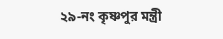২৯-নং কৃষ্ণপুর মন্ত্রী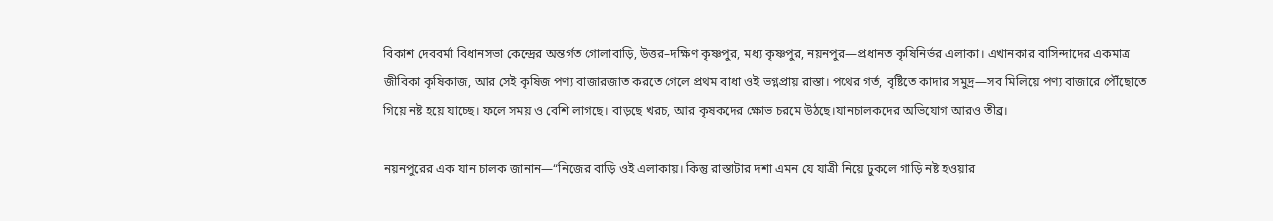বিকাশ দেববর্মা বিধানসভা কেন্দ্রের অন্তর্গত গোলাবাড়ি, উত্তর–দক্ষিণ কৃষ্ণপুর, মধ্য কৃষ্ণপুর, নয়নপুর—প্রধানত কৃষিনির্ভর এলাকা। এখানকার বাসিন্দাদের একমাত্র জীবিকা কৃষিকাজ, আর সেই কৃষিজ পণ্য বাজারজাত করতে গেলে প্রথম বাধা ওই ভগ্নপ্রায় রাস্তা। পথের গর্ত, বৃষ্টিতে কাদার সমুদ্র—সব মিলিয়ে পণ্য বাজারে পৌঁছোতে গিয়ে নষ্ট হয়ে যাচ্ছে। ফলে সময় ও বেশি লাগছে। বাড়ছে খরচ, আর কৃষকদের ক্ষোভ চরমে উঠছে।যানচালকদের অভিযোগ আরও তীব্র।

নয়নপুরের এক যান চালক জানান—“নিজের বাড়ি ওই এলাকায়। কিন্তু রাস্তাটার দশা এমন যে যাত্রী নিয়ে ঢুকলে গাড়ি নষ্ট হওয়ার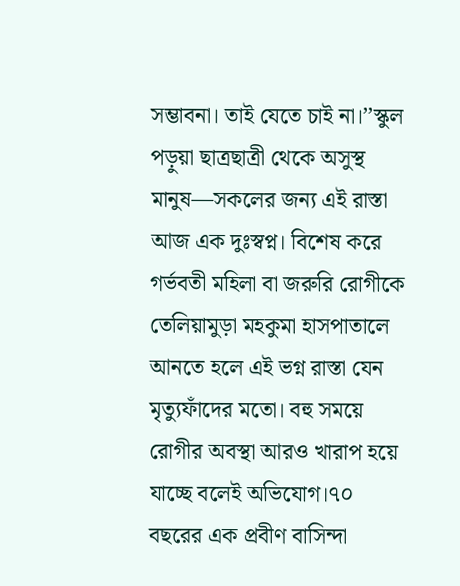সম্ভাবনা। তাই যেতে চাই না।’’স্কুল পড়ুয়া ছাত্রছাত্রী থেকে অসুস্থ মানুষ—সকলের জন্য এই রাস্তা আজ এক দুঃস্বপ্ন। বিশেষ করে গর্ভবতী মহিলা বা জরুরি রোগীকে তেলিয়ামুড়া মহকুমা হাসপাতালে আনতে হলে এই ভগ্ন রাস্তা যেন মৃত্যুফাঁদের মতো। বহু সময়ে রোগীর অবস্থা আরও খারাপ হয়ে যাচ্ছে বলেই অভিযোগ।৭০ বছরের এক প্রবীণ বাসিন্দা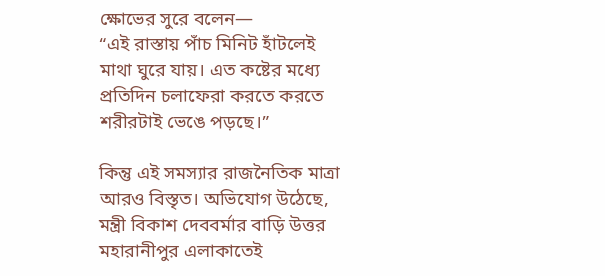ক্ষোভের সুরে বলেন—
“এই রাস্তায় পাঁচ মিনিট হাঁটলেই মাথা ঘুরে যায়। এত কষ্টের মধ্যে প্রতিদিন চলাফেরা করতে করতে শরীরটাই ভেঙে পড়ছে।”

কিন্তু এই সমস্যার রাজনৈতিক মাত্রা আরও বিস্তৃত। অভিযোগ উঠেছে, মন্ত্রী বিকাশ দেববর্মার বাড়ি উত্তর মহারানীপুর এলাকাতেই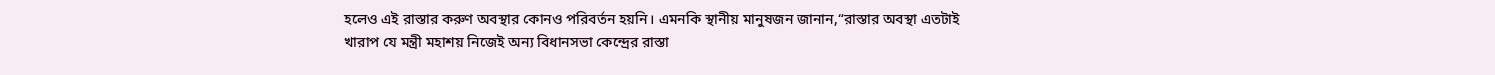হলেও এই রাস্তার করুণ অবস্থার কোনও পরিবর্তন হয়নি। এমনকি স্থানীয় মানুষজন জানান,“রাস্তার অবস্থা এতটাই খারাপ যে মন্ত্রী মহাশয় নিজেই অন্য বিধানসভা কেন্দ্রের রাস্তা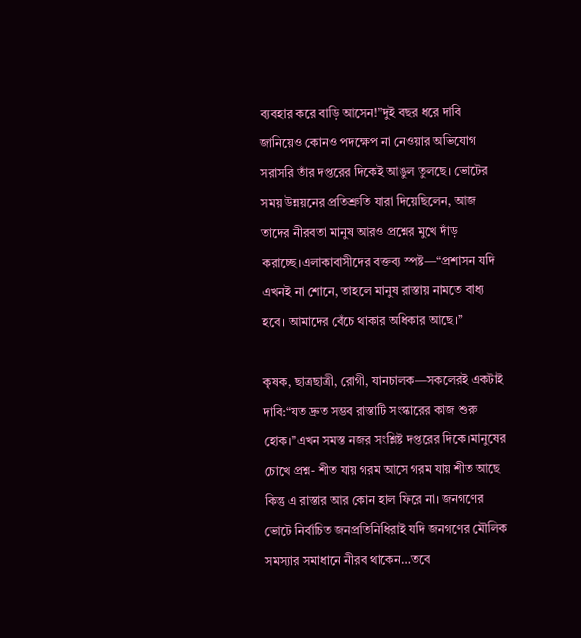ব্যবহার করে বাড়ি আসেন!”দুই বছর ধরে দাবি জানিয়েও কোনও পদক্ষেপ না নেওয়ার অভিযোগ সরাসরি তাঁর দপ্তরের দিকেই আঙুল তুলছে। ভোটের সময় উন্নয়নের প্রতিশ্রুতি যারা দিয়েছিলেন, আজ তাদের নীরবতা মানুষ আরও প্রশ্নের মুখে দাঁড় করাচ্ছে।এলাকাবাসীদের বক্তব্য স্পষ্ট—“প্রশাসন যদি এখনই না শোনে, তাহলে মানুষ রাস্তায় নামতে বাধ্য হবে। আমাদের বেঁচে থাকার অধিকার আছে।’’

কৃষক, ছাত্রছাত্রী, রোগী, যানচালক—সকলেরই একটাই দাবি:“যত দ্রুত সম্ভব রাস্তাটি সংস্কারের কাজ শুরু হোক।’’এখন সমস্ত নজর সংশ্লিষ্ট দপ্তরের দিকে।মানুষের চোখে প্রশ্ন- শীত যায় গরম আসে গরম যায় শীত আছে কিন্তু এ রাস্তার আর কোন হাল ফিরে না। জনগণের ভোটে নির্বাচিত জনপ্রতিনিধিরাই যদি জনগণের মৌলিক সমস্যার সমাধানে নীরব থাকেন…তবে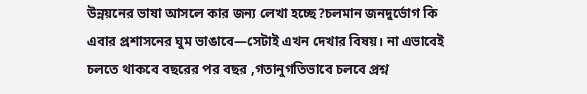উন্নয়নের ভাষা আসলে কার জন্য লেখা হচ্ছে?চলমান জনদুর্ভোগ কি এবার প্রশাসনের ঘুম ভাঙাবে—সেটাই এখন দেখার বিষয়। না এভাবেই চলতে থাকবে বছরের পর বছর ,গতানুগতিভাবে চলবে প্রশ্ন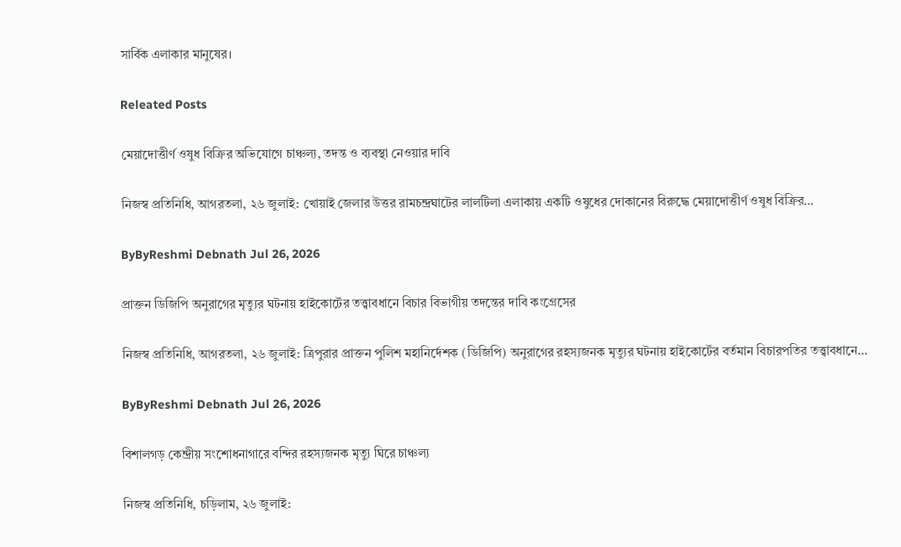সার্বিক এলাকার মানুষের।

Releated Posts

মেয়াদোত্তীর্ণ ওষুধ বিক্রির অভিযোগে চাঞ্চল্য, তদন্ত ও ব্যবস্থা নেওয়ার দাবি

নিজস্ব প্রতিনিধি, আগরতলা, ২৬ জুলাই: খোয়াই জেলার উত্তর রামচন্দ্রঘাটের লালটিলা এলাকায় একটি ওষুধের দোকানের বিরুদ্ধে মেয়াদোত্তীর্ণ ওষুধ বিক্রির…

ByByReshmi Debnath Jul 26, 2026

প্রাক্তন ডিজিপি অনুরাগের মৃত্যুর ঘটনায় হাইকোর্টের তত্ত্বাবধানে বিচার বিভাগীয় তদন্তের দাবি কংগ্রেসের

নিজস্ব প্রতিনিধি, আগরতলা, ২৬ জুলাই: ত্রিপুরার প্রাক্তন পুলিশ মহানির্দেশক (ডিজিপি) অনুরাগের রহস্যজনক মৃত্যুর ঘটনায় হাইকোর্টের বর্তমান বিচারপতির তত্ত্বাবধানে…

ByByReshmi Debnath Jul 26, 2026

বিশালগড় কেন্দ্রীয় সংশোধনাগারে বন্দির রহস্যজনক মৃত্যু ঘিরে চাঞ্চল্য

নিজস্ব প্রতিনিধি, চড়িলাম, ২৬ জুলাই: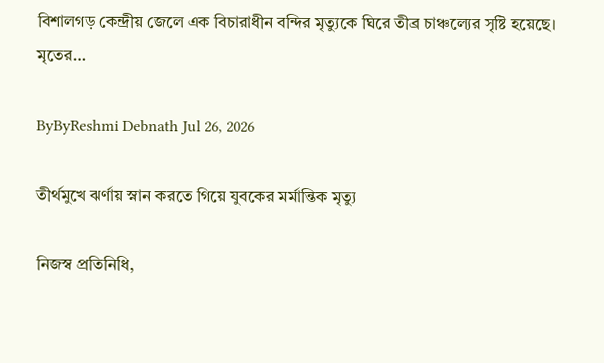বিশালগড় কেন্দ্রীয় জেলে এক বিচারাধীন বন্দির মৃত্যুকে ঘিরে তীব্র চাঞ্চল্যের সৃষ্টি হয়েছে। মৃতের…

ByByReshmi Debnath Jul 26, 2026

তীর্থমুখে ঝর্ণায় স্নান করতে গিয়ে যুবকের মর্মান্তিক মৃত্যু

নিজস্ব প্রতিনিধি,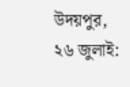উদয়পুর, ২৬ জুলাই: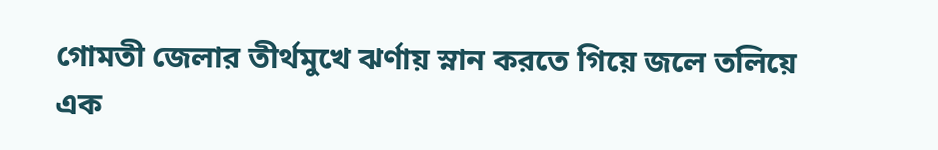গোমতী জেলার তীর্থমুখে ঝর্ণায় স্নান করতে গিয়ে জলে তলিয়ে এক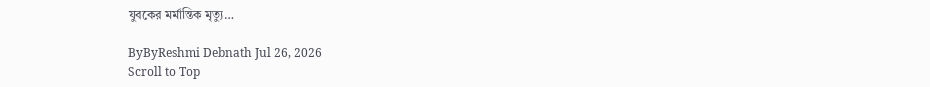যুবকের মর্মান্তিক মৃত্যু…

ByByReshmi Debnath Jul 26, 2026
Scroll to Top